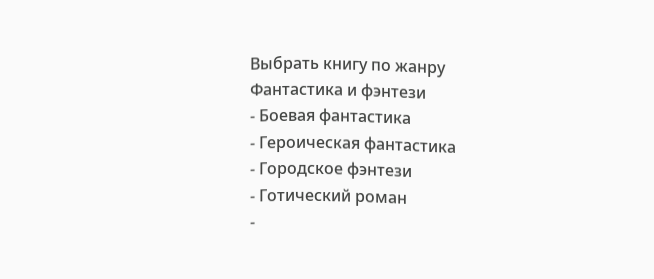Выбрать книгу по жанру
Фантастика и фэнтези
- Боевая фантастика
- Героическая фантастика
- Городское фэнтези
- Готический роман
-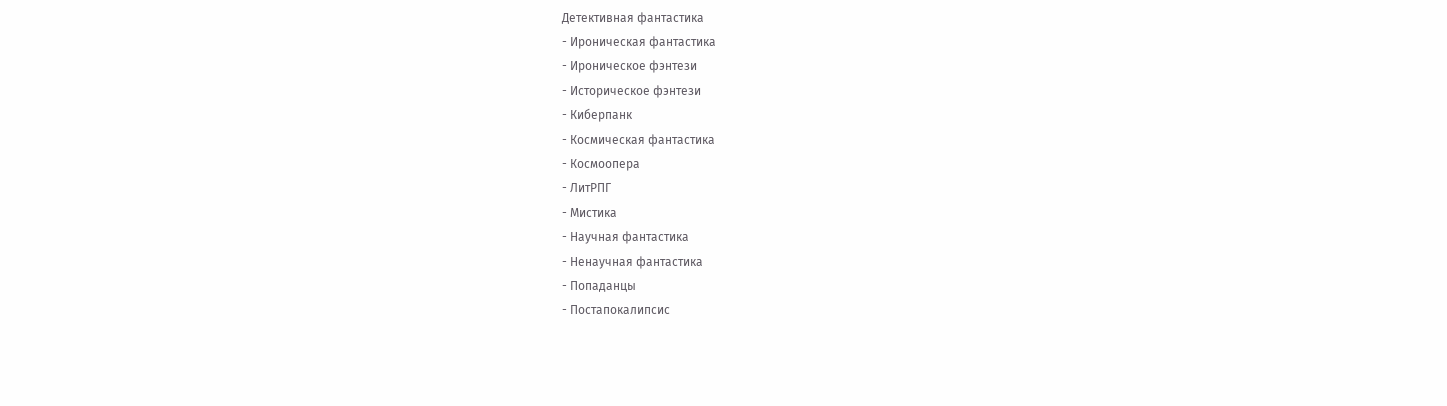Детективная фантастика
- Ироническая фантастика
- Ироническое фэнтези
- Историческое фэнтези
- Киберпанк
- Космическая фантастика
- Космоопера
- ЛитРПГ
- Мистика
- Научная фантастика
- Ненаучная фантастика
- Попаданцы
- Постапокалипсис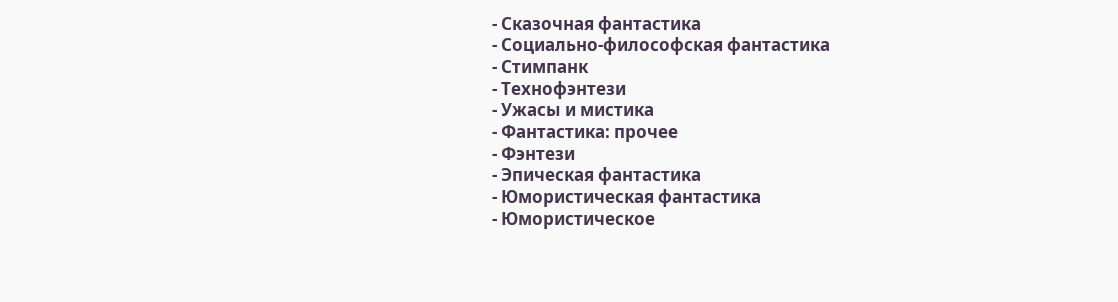- Сказочная фантастика
- Социально-философская фантастика
- Стимпанк
- Технофэнтези
- Ужасы и мистика
- Фантастика: прочее
- Фэнтези
- Эпическая фантастика
- Юмористическая фантастика
- Юмористическое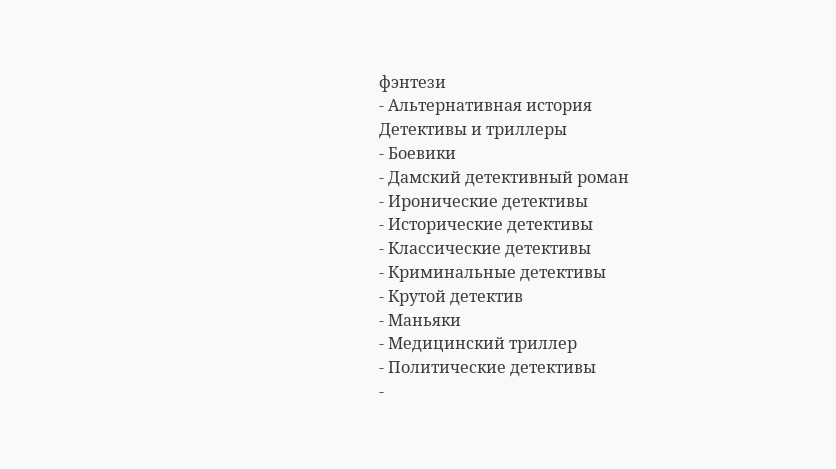фэнтези
- Альтернативная история
Детективы и триллеры
- Боевики
- Дамский детективный роман
- Иронические детективы
- Исторические детективы
- Классические детективы
- Криминальные детективы
- Крутой детектив
- Маньяки
- Медицинский триллер
- Политические детективы
-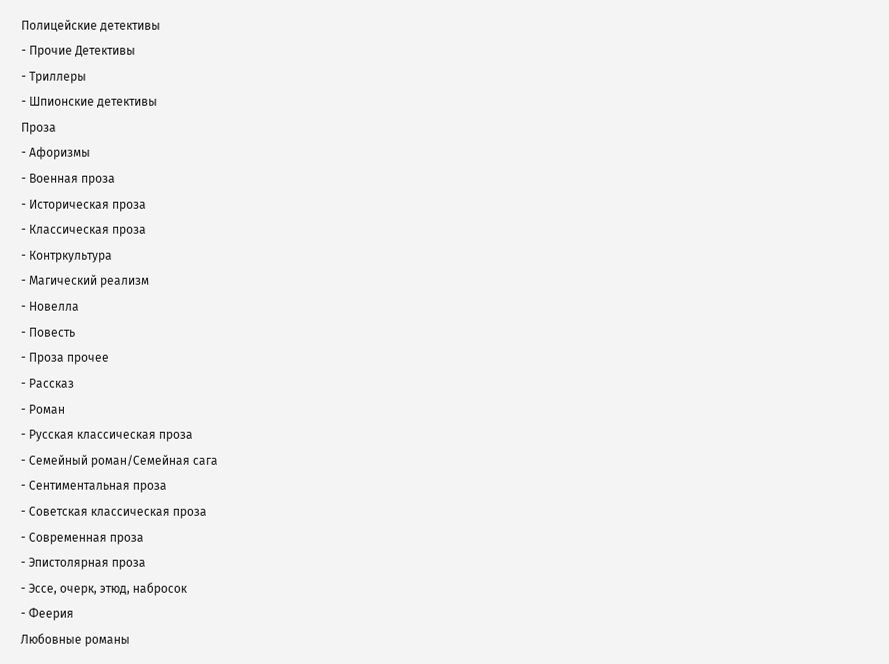Полицейские детективы
- Прочие Детективы
- Триллеры
- Шпионские детективы
Проза
- Афоризмы
- Военная проза
- Историческая проза
- Классическая проза
- Контркультура
- Магический реализм
- Новелла
- Повесть
- Проза прочее
- Рассказ
- Роман
- Русская классическая проза
- Семейный роман/Семейная сага
- Сентиментальная проза
- Советская классическая проза
- Современная проза
- Эпистолярная проза
- Эссе, очерк, этюд, набросок
- Феерия
Любовные романы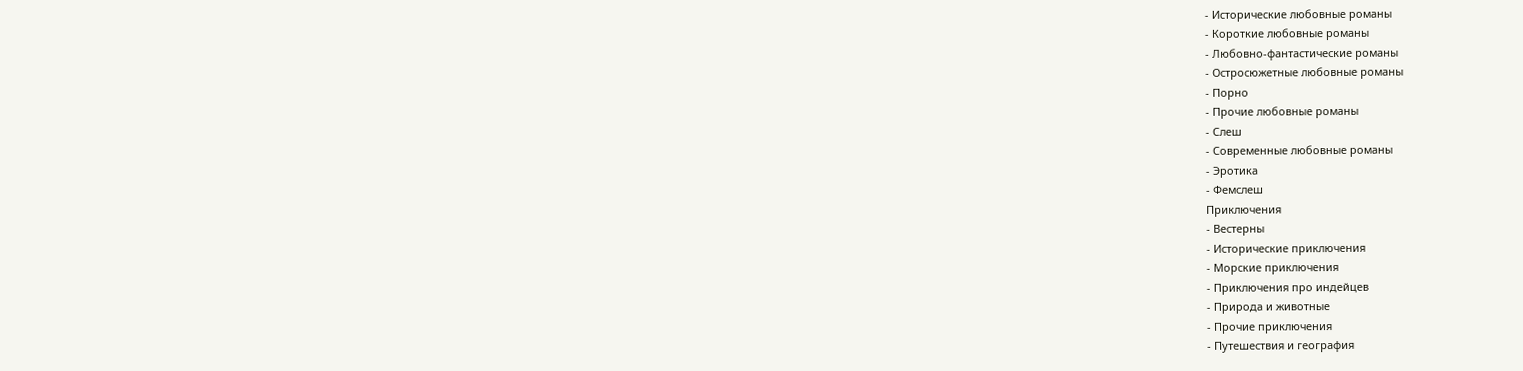- Исторические любовные романы
- Короткие любовные романы
- Любовно-фантастические романы
- Остросюжетные любовные романы
- Порно
- Прочие любовные романы
- Слеш
- Современные любовные романы
- Эротика
- Фемслеш
Приключения
- Вестерны
- Исторические приключения
- Морские приключения
- Приключения про индейцев
- Природа и животные
- Прочие приключения
- Путешествия и география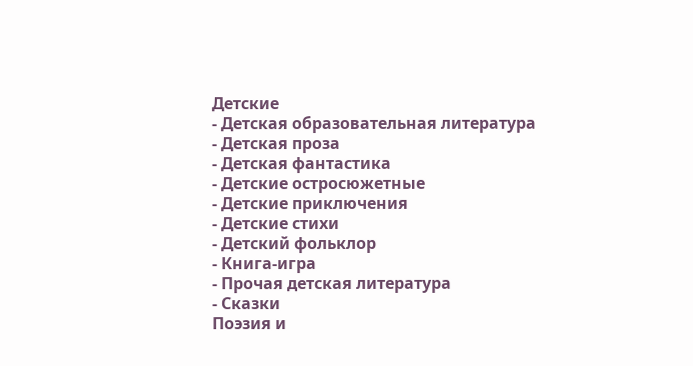Детские
- Детская образовательная литература
- Детская проза
- Детская фантастика
- Детские остросюжетные
- Детские приключения
- Детские стихи
- Детский фольклор
- Книга-игра
- Прочая детская литература
- Сказки
Поэзия и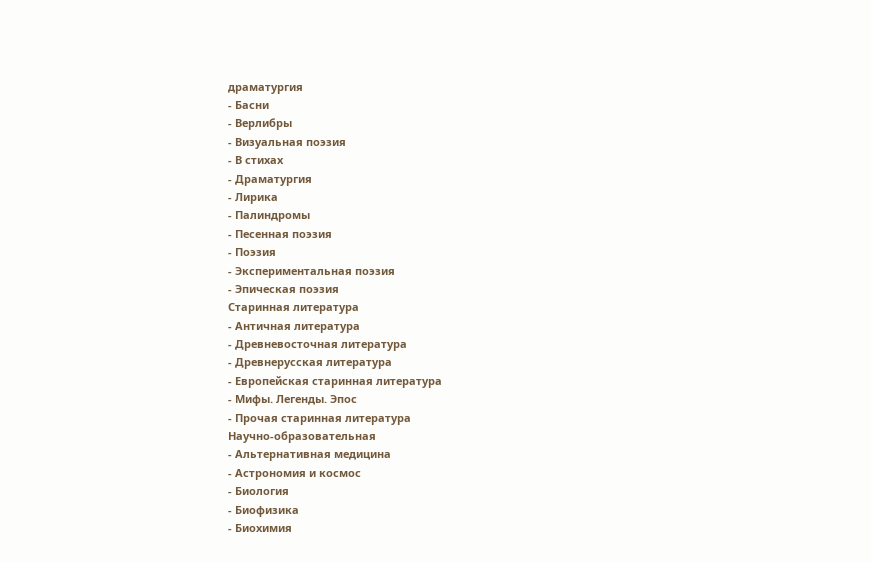драматургия
- Басни
- Верлибры
- Визуальная поэзия
- В стихах
- Драматургия
- Лирика
- Палиндромы
- Песенная поэзия
- Поэзия
- Экспериментальная поэзия
- Эпическая поэзия
Старинная литература
- Античная литература
- Древневосточная литература
- Древнерусская литература
- Европейская старинная литература
- Мифы. Легенды. Эпос
- Прочая старинная литература
Научно-образовательная
- Альтернативная медицина
- Астрономия и космос
- Биология
- Биофизика
- Биохимия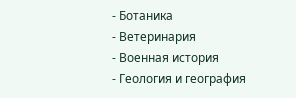- Ботаника
- Ветеринария
- Военная история
- Геология и география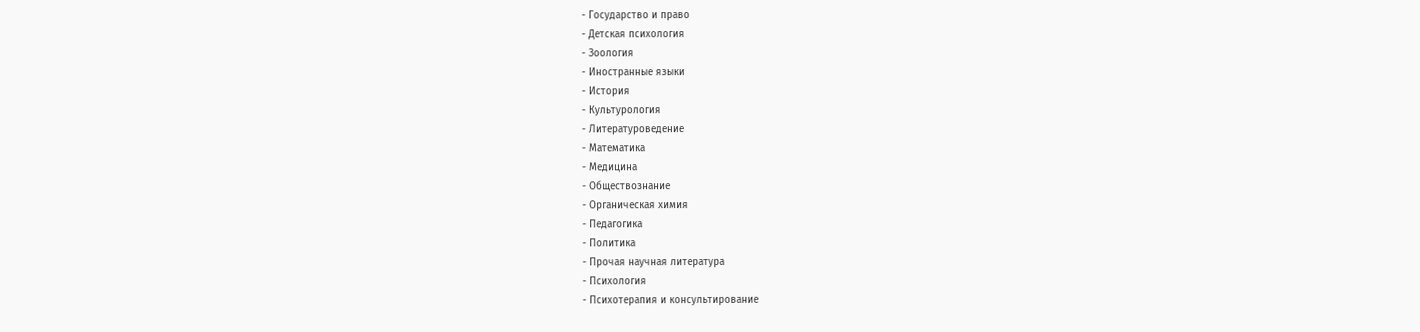- Государство и право
- Детская психология
- Зоология
- Иностранные языки
- История
- Культурология
- Литературоведение
- Математика
- Медицина
- Обществознание
- Органическая химия
- Педагогика
- Политика
- Прочая научная литература
- Психология
- Психотерапия и консультирование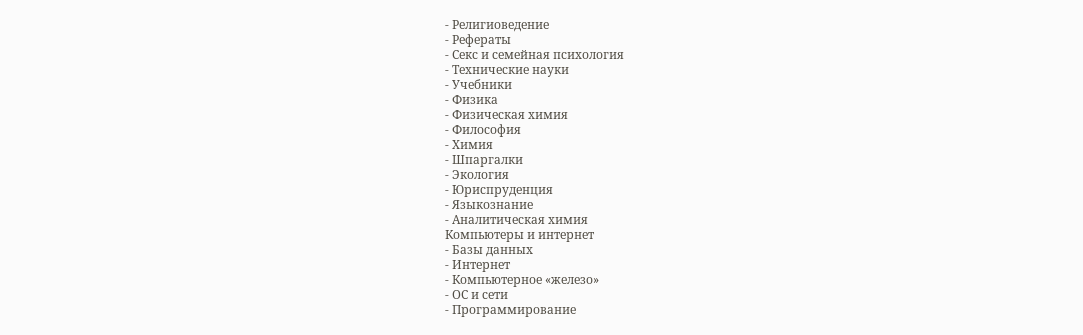- Религиоведение
- Рефераты
- Секс и семейная психология
- Технические науки
- Учебники
- Физика
- Физическая химия
- Философия
- Химия
- Шпаргалки
- Экология
- Юриспруденция
- Языкознание
- Аналитическая химия
Компьютеры и интернет
- Базы данных
- Интернет
- Компьютерное «железо»
- ОС и сети
- Программирование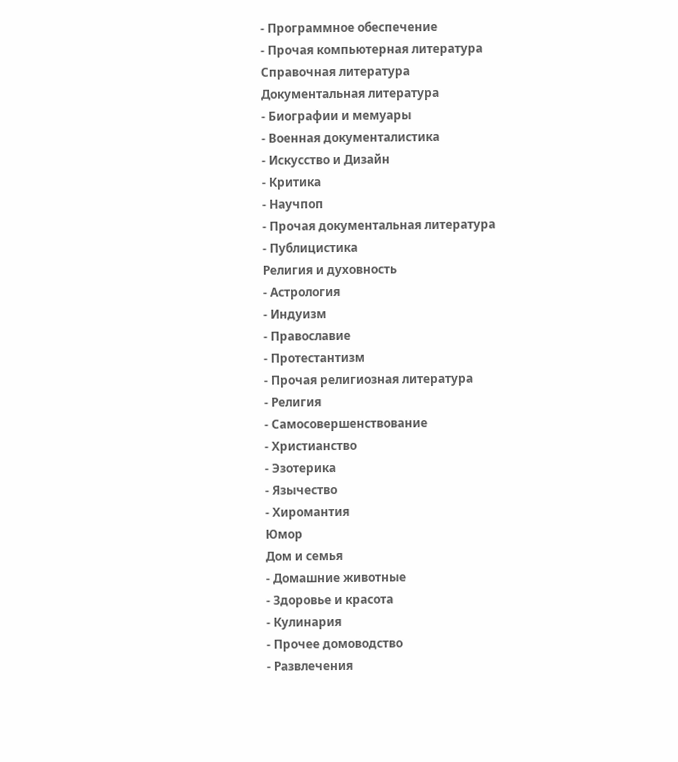- Программное обеспечение
- Прочая компьютерная литература
Справочная литература
Документальная литература
- Биографии и мемуары
- Военная документалистика
- Искусство и Дизайн
- Критика
- Научпоп
- Прочая документальная литература
- Публицистика
Религия и духовность
- Астрология
- Индуизм
- Православие
- Протестантизм
- Прочая религиозная литература
- Религия
- Самосовершенствование
- Христианство
- Эзотерика
- Язычество
- Хиромантия
Юмор
Дом и семья
- Домашние животные
- Здоровье и красота
- Кулинария
- Прочее домоводство
- Развлечения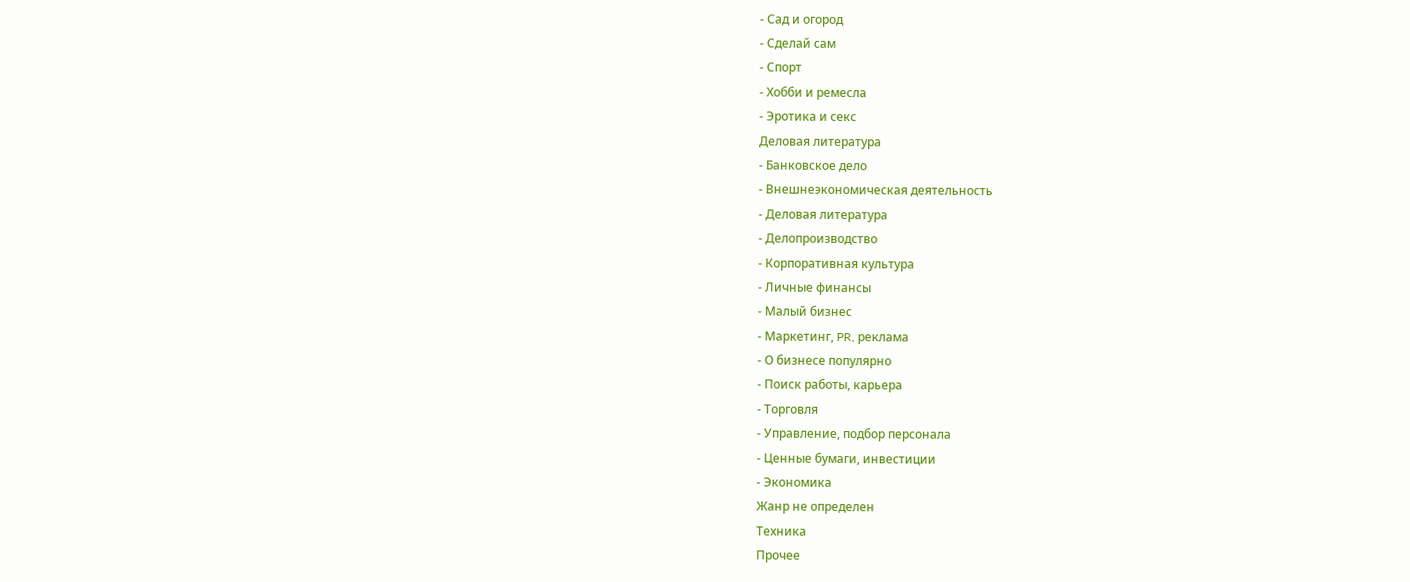- Сад и огород
- Сделай сам
- Спорт
- Хобби и ремесла
- Эротика и секс
Деловая литература
- Банковское дело
- Внешнеэкономическая деятельность
- Деловая литература
- Делопроизводство
- Корпоративная культура
- Личные финансы
- Малый бизнес
- Маркетинг, PR, реклама
- О бизнесе популярно
- Поиск работы, карьера
- Торговля
- Управление, подбор персонала
- Ценные бумаги, инвестиции
- Экономика
Жанр не определен
Техника
Прочее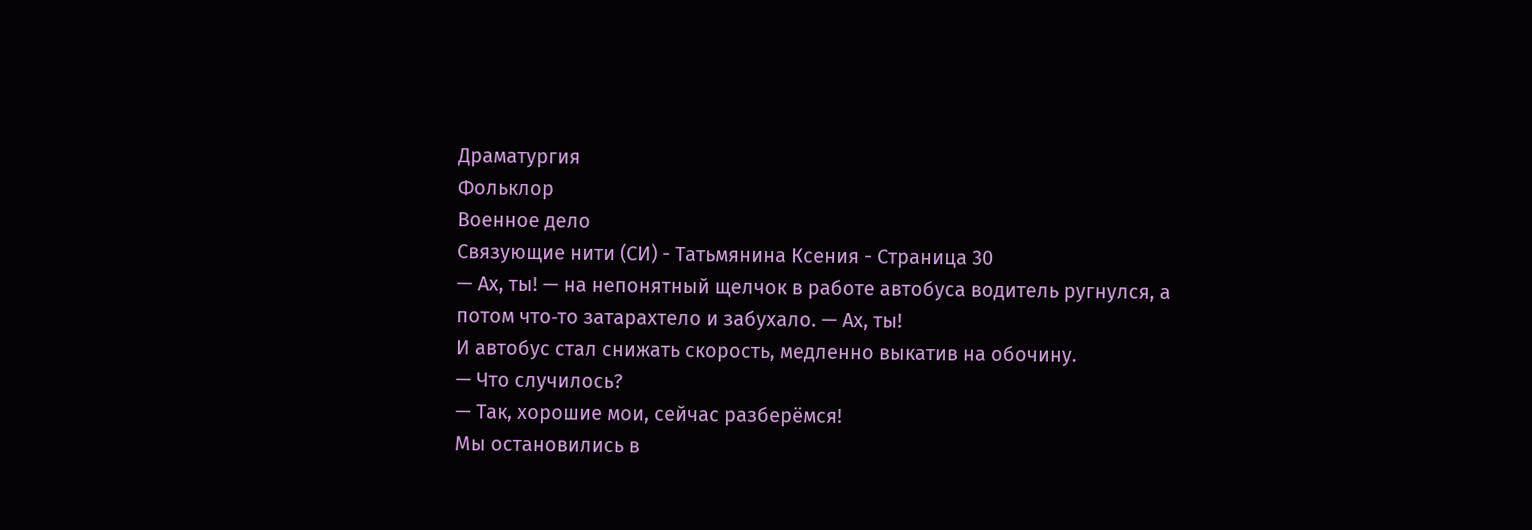Драматургия
Фольклор
Военное дело
Связующие нити (СИ) - Татьмянина Ксения - Страница 30
— Ах, ты! — на непонятный щелчок в работе автобуса водитель ругнулся, а потом что‑то затарахтело и забухало. — Ах, ты!
И автобус стал снижать скорость, медленно выкатив на обочину.
— Что случилось?
— Так, хорошие мои, сейчас разберёмся!
Мы остановились в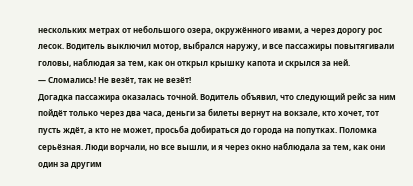нескольких метрах от небольшого озера, окружённого ивами, а через дорогу рос лесок. Водитель выключил мотор, выбрался наружу, и все пассажиры повытягивали головы, наблюдая за тем, как он открыл крышку капота и скрылся за ней.
— Сломались! Не везёт, так не везёт!
Догадка пассажира оказалась точной. Водитель объявил, что следующий рейс за ним пойдёт только через два часа, деньги за билеты вернут на вокзале, кто хочет, тот пусть ждёт, а кто не может, просьба добираться до города на попутках. Поломка серьёзная. Люди ворчали, но все вышли, и я через окно наблюдала за тем, как они один за другим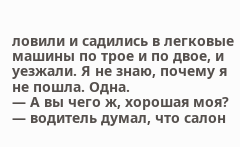ловили и садились в легковые машины по трое и по двое, и уезжали. Я не знаю, почему я не пошла. Одна.
— А вы чего ж, хорошая моя? — водитель думал, что салон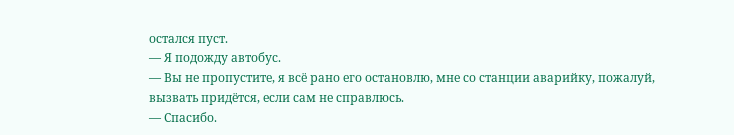остался пуст.
— Я подожду автобус.
— Вы не пропустите, я всё рано его остановлю, мне со станции аварийку, пожалуй, вызвать придётся, если сам не справлюсь.
— Спасибо.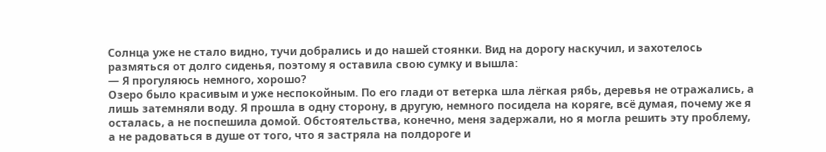Солнца уже не стало видно, тучи добрались и до нашей стоянки. Вид на дорогу наскучил, и захотелось размяться от долго сиденья, поэтому я оставила свою сумку и вышла:
— Я прогуляюсь немного, хорошо?
Озеро было красивым и уже неспокойным. По его глади от ветерка шла лёгкая рябь, деревья не отражались, а лишь затемняли воду. Я прошла в одну сторону, в другую, немного посидела на коряге, всё думая, почему же я осталась, а не поспешила домой. Обстоятельства, конечно, меня задержали, но я могла решить эту проблему, а не радоваться в душе от того, что я застряла на полдороге и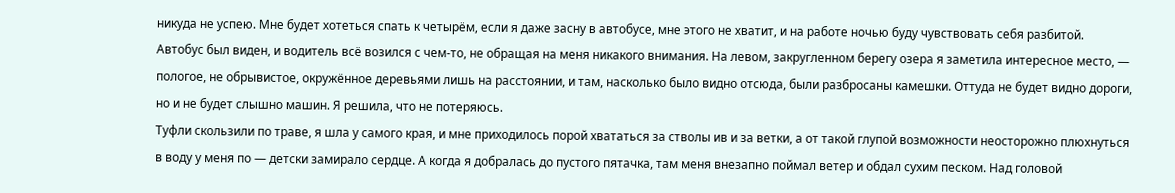никуда не успею. Мне будет хотеться спать к четырём, если я даже засну в автобусе, мне этого не хватит, и на работе ночью буду чувствовать себя разбитой.
Автобус был виден, и водитель всё возился с чем‑то, не обращая на меня никакого внимания. На левом, закругленном берегу озера я заметила интересное место, — пологое, не обрывистое, окружённое деревьями лишь на расстоянии, и там, насколько было видно отсюда, были разбросаны камешки. Оттуда не будет видно дороги, но и не будет слышно машин. Я решила, что не потеряюсь.
Туфли скользили по траве, я шла у самого края, и мне приходилось порой хвататься за стволы ив и за ветки, а от такой глупой возможности неосторожно плюхнуться в воду у меня по — детски замирало сердце. А когда я добралась до пустого пятачка, там меня внезапно поймал ветер и обдал сухим песком. Над головой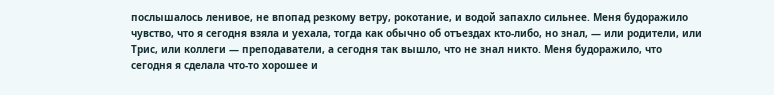послышалось ленивое, не впопад резкому ветру, рокотание, и водой запахло сильнее. Меня будоражило чувство, что я сегодня взяла и уехала, тогда как обычно об отъездах кто‑либо, но знал, — или родители, или Трис, или коллеги — преподаватели, а сегодня так вышло, что не знал никто. Меня будоражило, что сегодня я сделала что‑то хорошее и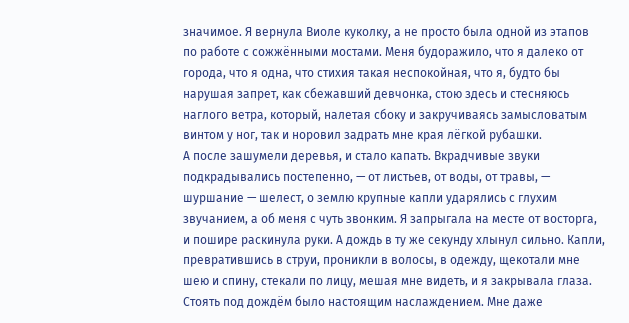значимое. Я вернула Виоле куколку, а не просто была одной из этапов по работе с сожжёнными мостами. Меня будоражило, что я далеко от города, что я одна, что стихия такая неспокойная, что я, будто бы нарушая запрет, как сбежавший девчонка, стою здесь и стесняюсь наглого ветра, который, налетая сбоку и закручиваясь замысловатым винтом у ног, так и норовил задрать мне края лёгкой рубашки.
А после зашумели деревья, и стало капать. Вкрадчивые звуки подкрадывались постепенно, — от листьев, от воды, от травы, — шуршание — шелест, о землю крупные капли ударялись с глухим звучанием, а об меня с чуть звонким. Я запрыгала на месте от восторга, и пошире раскинула руки. А дождь в ту же секунду хлынул сильно. Капли, превратившись в струи, проникли в волосы, в одежду, щекотали мне шею и спину, стекали по лицу, мешая мне видеть, и я закрывала глаза. Стоять под дождём было настоящим наслаждением. Мне даже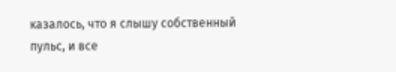казалось, что я слышу собственный пульс, и все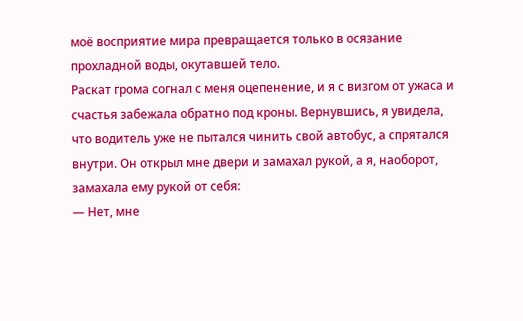моё восприятие мира превращается только в осязание прохладной воды, окутавшей тело.
Раскат грома согнал с меня оцепенение, и я с визгом от ужаса и счастья забежала обратно под кроны. Вернувшись, я увидела, что водитель уже не пытался чинить свой автобус, а спрятался внутри. Он открыл мне двери и замахал рукой, а я, наоборот, замахала ему рукой от себя:
— Нет, мне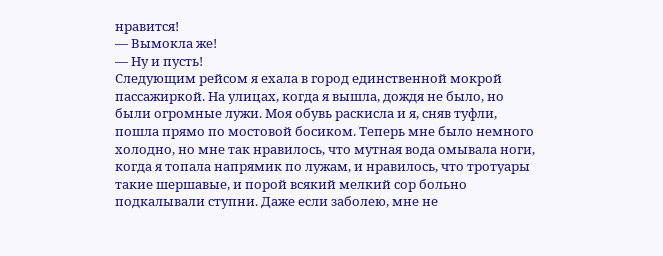нравится!
— Вымокла же!
— Ну и пусть!
Следующим рейсом я ехала в город единственной мокрой пассажиркой. На улицах, когда я вышла, дождя не было, но были огромные лужи. Моя обувь раскисла и я, сняв туфли, пошла прямо по мостовой босиком. Теперь мне было немного холодно, но мне так нравилось, что мутная вода омывала ноги, когда я топала напрямик по лужам, и нравилось, что тротуары такие шершавые, и порой всякий мелкий сор больно подкалывали ступни. Даже если заболею, мне не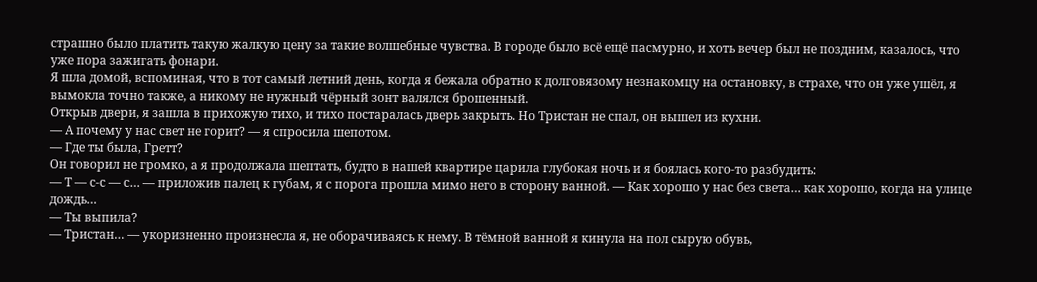страшно было платить такую жалкую цену за такие волшебные чувства. В городе было всё ещё пасмурно, и хоть вечер был не поздним, казалось, что уже пора зажигать фонари.
Я шла домой, вспоминая, что в тот самый летний день, когда я бежала обратно к долговязому незнакомцу на остановку, в страхе, что он уже ушёл, я вымокла точно также, а никому не нужный чёрный зонт валялся брошенный.
Открыв двери, я зашла в прихожую тихо, и тихо постаралась дверь закрыть. Но Тристан не спал, он вышел из кухни.
— А почему у нас свет не горит? — я спросила шепотом.
— Где ты была, Гретт?
Он говорил не громко, а я продолжала шептать, будто в нашей квартире царила глубокая ночь и я боялась кого‑то разбудить:
— Т — с-с — с… — приложив палец к губам, я с порога прошла мимо него в сторону ванной. — Как хорошо у нас без света… как хорошо, когда на улице дождь…
— Ты выпила?
— Тристан… — укоризненно произнесла я, не оборачиваясь к нему. В тёмной ванной я кинула на пол сырую обувь,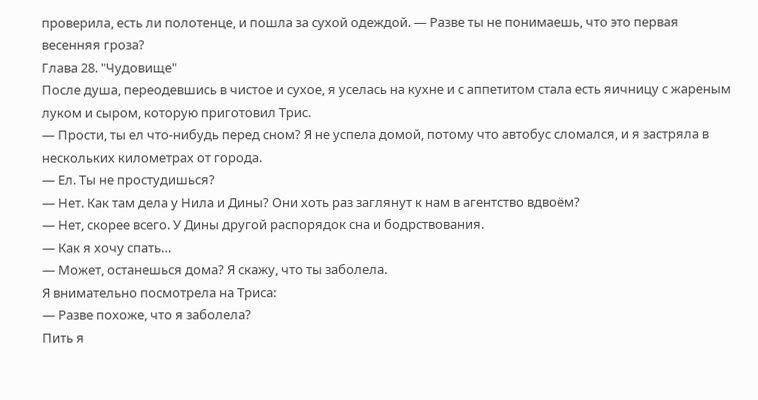проверила, есть ли полотенце, и пошла за сухой одеждой. — Разве ты не понимаешь, что это первая весенняя гроза?
Глава 28. "Чудовище"
После душа, переодевшись в чистое и сухое, я уселась на кухне и с аппетитом стала есть яичницу с жареным луком и сыром, которую приготовил Трис.
— Прости, ты ел что‑нибудь перед сном? Я не успела домой, потому что автобус сломался, и я застряла в нескольких километрах от города.
— Ел. Ты не простудишься?
— Нет. Как там дела у Нила и Дины? Они хоть раз заглянут к нам в агентство вдвоём?
— Нет, скорее всего. У Дины другой распорядок сна и бодрствования.
— Как я хочу спать…
— Может, останешься дома? Я скажу, что ты заболела.
Я внимательно посмотрела на Триса:
— Разве похоже, что я заболела?
Пить я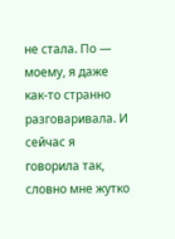не стала. По — моему, я даже как‑то странно разговаривала. И сейчас я говорила так, словно мне жутко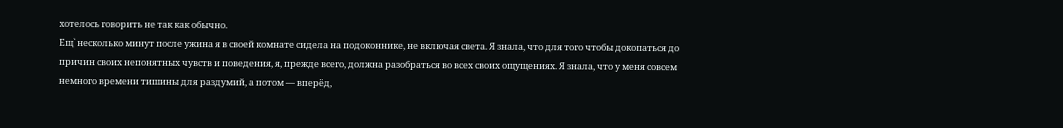хотелось говорить не так как обычно.
Ещ` несколько минут после ужина я в своей комнате сидела на подоконнике, не включая света. Я знала, что для того чтобы докопаться до причин своих непонятных чувств и поведения, я, прежде всего, должна разобраться во всех своих ощущениях. Я знала, что у меня совсем немного времени тишины для раздумий, а потом — вперёд,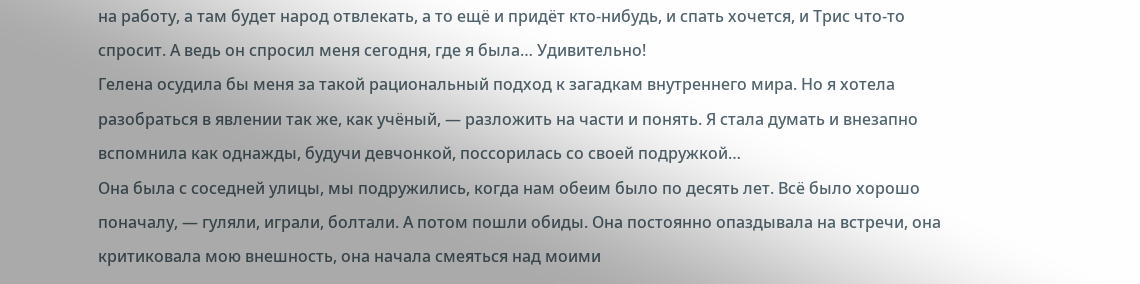на работу, а там будет народ отвлекать, а то ещё и придёт кто‑нибудь, и спать хочется, и Трис что‑то спросит. А ведь он спросил меня сегодня, где я была… Удивительно!
Гелена осудила бы меня за такой рациональный подход к загадкам внутреннего мира. Но я хотела разобраться в явлении так же, как учёный, — разложить на части и понять. Я стала думать и внезапно вспомнила как однажды, будучи девчонкой, поссорилась со своей подружкой…
Она была с соседней улицы, мы подружились, когда нам обеим было по десять лет. Всё было хорошо поначалу, — гуляли, играли, болтали. А потом пошли обиды. Она постоянно опаздывала на встречи, она критиковала мою внешность, она начала смеяться над моими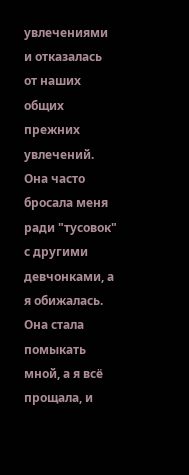увлечениями и отказалась от наших общих прежних увлечений. Она часто бросала меня ради "тусовок" с другими девчонками, а я обижалась. Она стала помыкать мной, а я всё прощала, и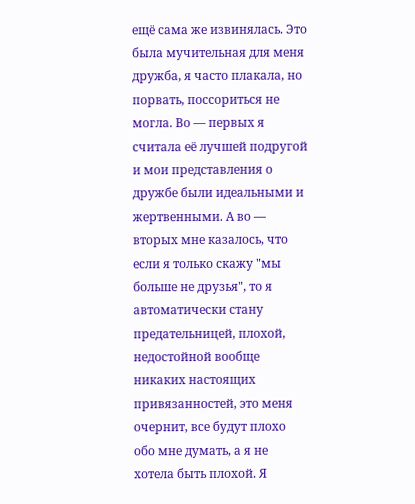ещё сама же извинялась. Это была мучительная для меня дружба, я часто плакала, но порвать, поссориться не могла. Во — первых я считала её лучшей подругой и мои представления о дружбе были идеальными и жертвенными. А во — вторых мне казалось, что если я только скажу "мы больше не друзья", то я автоматически стану предательницей, плохой, недостойной вообще никаких настоящих привязанностей, это меня очернит, все будут плохо обо мне думать, а я не хотела быть плохой. Я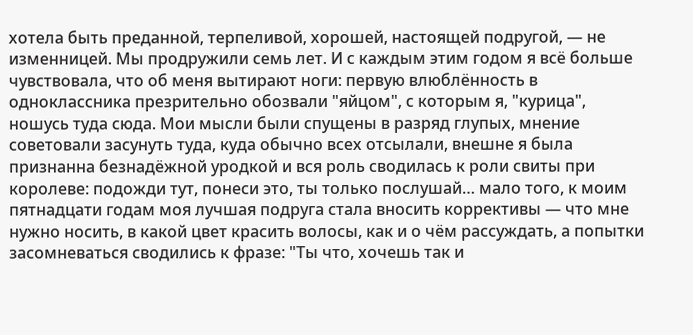хотела быть преданной, терпеливой, хорошей, настоящей подругой, — не изменницей. Мы продружили семь лет. И с каждым этим годом я всё больше чувствовала, что об меня вытирают ноги: первую влюблённость в одноклассника презрительно обозвали "яйцом", с которым я, "курица", ношусь туда сюда. Мои мысли были спущены в разряд глупых, мнение советовали засунуть туда, куда обычно всех отсылали, внешне я была признанна безнадёжной уродкой и вся роль сводилась к роли свиты при королеве: подожди тут, понеси это, ты только послушай… мало того, к моим пятнадцати годам моя лучшая подруга стала вносить коррективы — что мне нужно носить, в какой цвет красить волосы, как и о чём рассуждать, а попытки засомневаться сводились к фразе: "Ты что, хочешь так и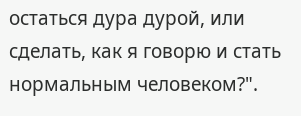остаться дура дурой, или сделать, как я говорю и стать нормальным человеком?".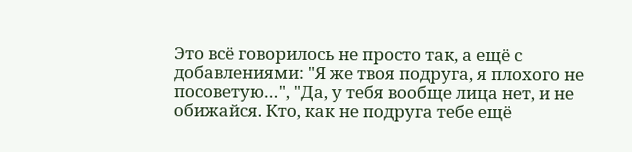Это всё говорилось не просто так, а ещё с добавлениями: "Я же твоя подруга, я плохого не посоветую…", "Да, у тебя вообще лица нет, и не обижайся. Кто, как не подруга тебе ещё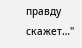правду скажет…"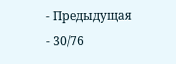- Предыдущая
- 30/76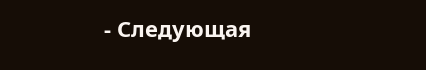- Следующая